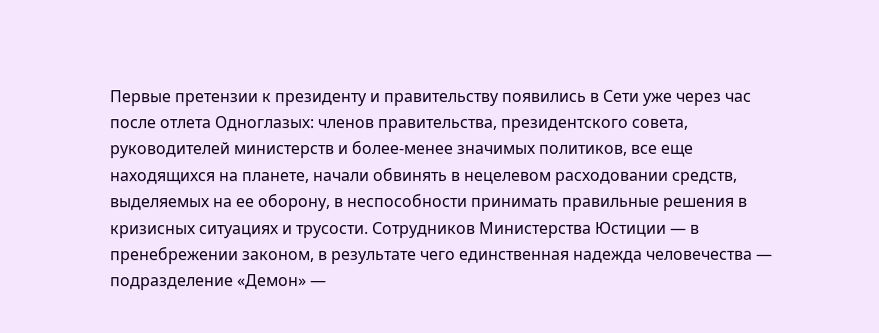Первые претензии к президенту и правительству появились в Сети уже через час после отлета Одноглазых: членов правительства, президентского совета, руководителей министерств и более-менее значимых политиков, все еще находящихся на планете, начали обвинять в нецелевом расходовании средств, выделяемых на ее оборону, в неспособности принимать правильные решения в кризисных ситуациях и трусости. Сотрудников Министерства Юстиции — в пренебрежении законом, в результате чего единственная надежда человечества — подразделение «Демон» —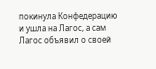покинула Конфедерацию и ушла на Лагос, а сам Лагос объявил о своей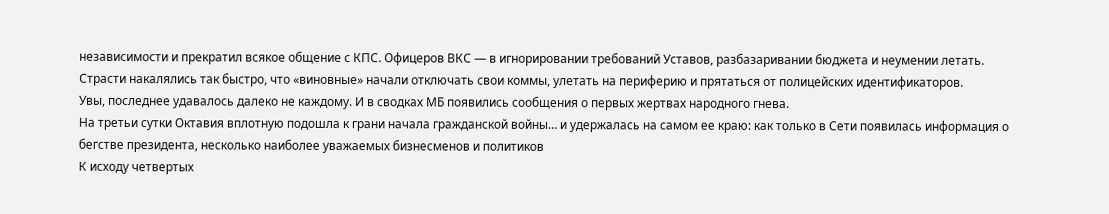независимости и прекратил всякое общение с КПС. Офицеров ВКС — в игнорировании требований Уставов, разбазаривании бюджета и неумении летать.
Страсти накалялись так быстро, что «виновные» начали отключать свои коммы, улетать на периферию и прятаться от полицейских идентификаторов.
Увы, последнее удавалось далеко не каждому. И в сводках МБ появились сообщения о первых жертвах народного гнева.
На третьи сутки Октавия вплотную подошла к грани начала гражданской войны… и удержалась на самом ее краю: как только в Сети появилась информация о бегстве президента, несколько наиболее уважаемых бизнесменов и политиков
К исходу четвертых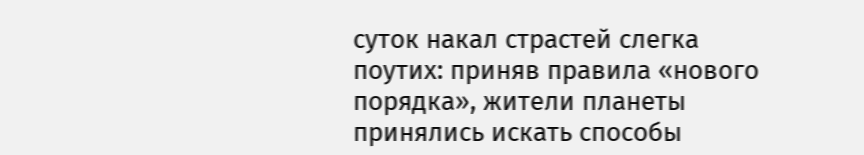суток накал страстей слегка поутих: приняв правила «нового порядка», жители планеты принялись искать способы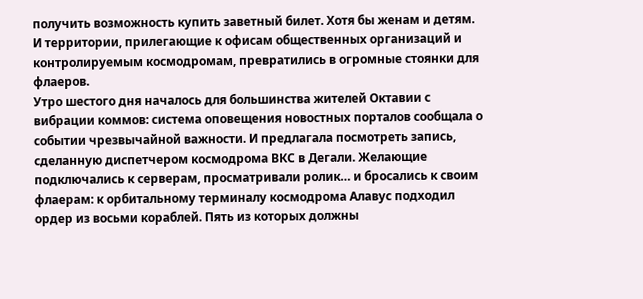получить возможность купить заветный билет. Хотя бы женам и детям. И территории, прилегающие к офисам общественных организаций и контролируемым космодромам, превратились в огромные стоянки для флаеров.
Утро шестого дня началось для большинства жителей Октавии с вибрации коммов: система оповещения новостных порталов сообщала о событии чрезвычайной важности. И предлагала посмотреть запись, сделанную диспетчером космодрома ВКС в Дегали. Желающие подключались к серверам, просматривали ролик… и бросались к своим флаерам: к орбитальному терминалу космодрома Алавус подходил ордер из восьми кораблей. Пять из которых должны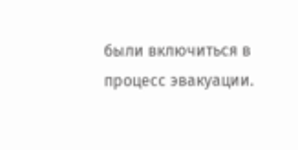были включиться в процесс эвакуации.